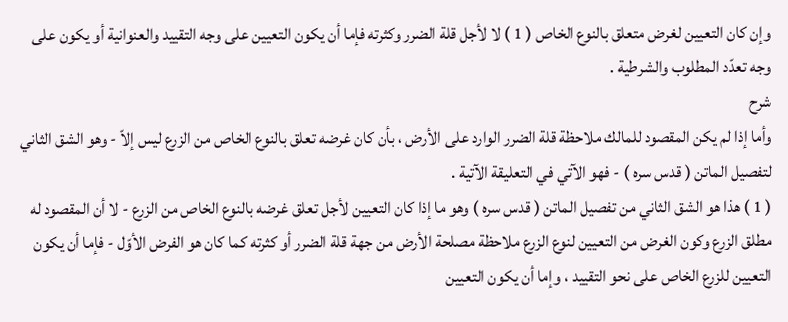وإن كان التعيين لغرض متعلق بالنوع الخاص ( 1 ) لا لأجل قلة الضرر وكثرته فإما أن يكون التعيين على وجه التقييد والعنوانية أو يكون على وجه تعدّد المطلوب والشرطية .
شرح
وأما إذا لم يكن المقصود للمالك ملاحظة قلة الضرر الوارد على الأرض ، بأن كان غرضه تعلق بالنوع الخاص من الزرع ليس إلاّ - وهو الشق الثاني لتفصيل الماتن ( قدس سره ) - فهو الآتي في التعليقة الآتية .
( 1 ) هذا هو الشق الثاني من تفصيل الماتن ( قدس سره ) وهو ما إذا كان التعيين لأجل تعلق غرضه بالنوع الخاص من الزرع - لا أن المقصود له مطلق الزرع وكون الغرض من التعيين لنوع الزرع ملاحظة مصلحة الأرض من جهة قلة الضرر أو كثرته كما كان هو الفرض الأوّل - فإما أن يكون التعيين للزرع الخاص على نحو التقييد ، وإما أن يكون التعيين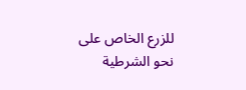للزرع الخاص على نحو الشرطية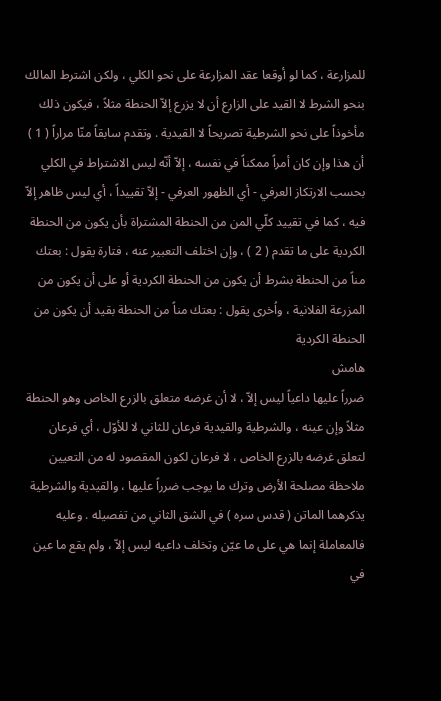للمزارعة ، كما لو أوقعا عقد المزارعة على نحو الكلي ، ولكن اشترط المالك بنحو الشرط لا القيد على الزارع أن لا يزرع إلاّ الحنطة مثلاً ، فيكون ذلك مأخوذاً على نحو الشرطية تصريحاً لا القيدية . وتقدم سابقاً منّا مراراً ( 1 ) أن هذا وإن كان أمراً ممكناً في نفسه ، إلاّ أنّه ليس الاشتراط في الكلي بحسب الارتكاز العرفي - أي الظهور العرفي - إلاّ تقييداً ، أي ليس ظاهر إلاّ فيه ، كما في تقييد كلّي المن من الحنطة المشتراة بأن يكون من الحنطة الكردية على ما تقدم ( 2 ) ، وإن اختلف التعبير عنه ، فتارة يقول : بعتك مناً من الحنطة بشرط أن يكون من الحنطة الكردية أو على أن يكون من المزرعة الفلانية ، واُخرى يقول : بعتك مناً من الحنطة بقيد أن يكون من الحنطة الكردية
هامش
ضرراً عليها داعياً ليس إلاّ ، لا أن غرضه متعلق بالزرع الخاص وهو الحنطة مثلاً وإن عينه ، والشرطية والقيدية فرعان للثاني لا للأوّل ، أي فرعان لتعلق غرضه بالزرع الخاص ، لا فرعان لكون المقصود له من التعيين ملاحظة مصلحة الأرض وترك ما يوجب ضرراً عليها ، والقيدية والشرطية يذكرهما الماتن ( قدس سره ) في الشق الثاني من تفصيله . وعليه فالمعاملة إنما هي على ما عيّن وتخلف داعيه ليس إلاّ ، ولم يقع ما عين في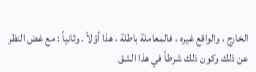الخارج ، والواقع غيره ، فالمعاملة باطلة ، هذا أوّلاً . وثانياً : مع غض النظر عن ذلك وكون ذلك شرطاً في هذا الشق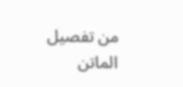من تفصيل الماتن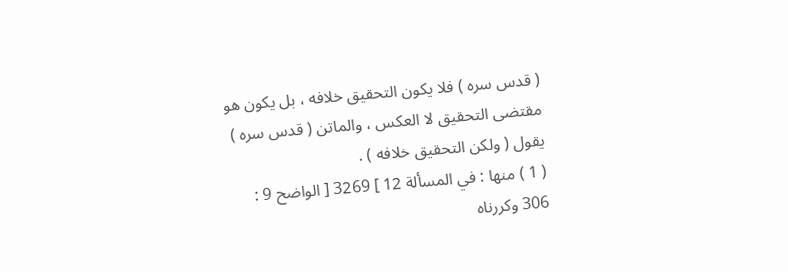( قدس سره ) فلا يكون التحقيق خلافه ، بل يكون هو مقتضى التحقيق لا العكس ، والماتن ( قدس سره ) يقول ( ولكن التحقيق خلافه ) .
( 1 ) منها : في المسألة 12 ] 3269 [ الواضح 9 : 306 وكررناه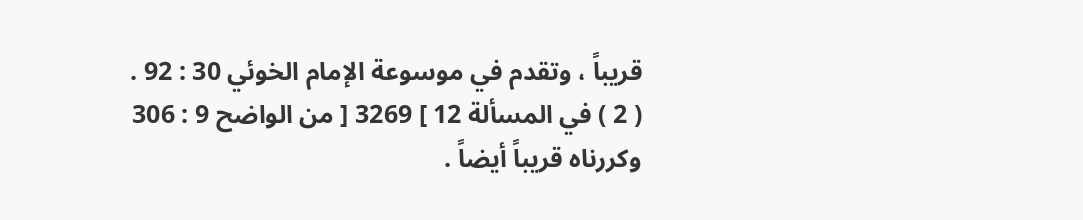قريباً ، وتقدم في موسوعة الإمام الخوئي 30 : 92 .
( 2 ) في المسألة 12 ] 3269 [ من الواضح 9 : 306 وكررناه قريباً أيضاً .